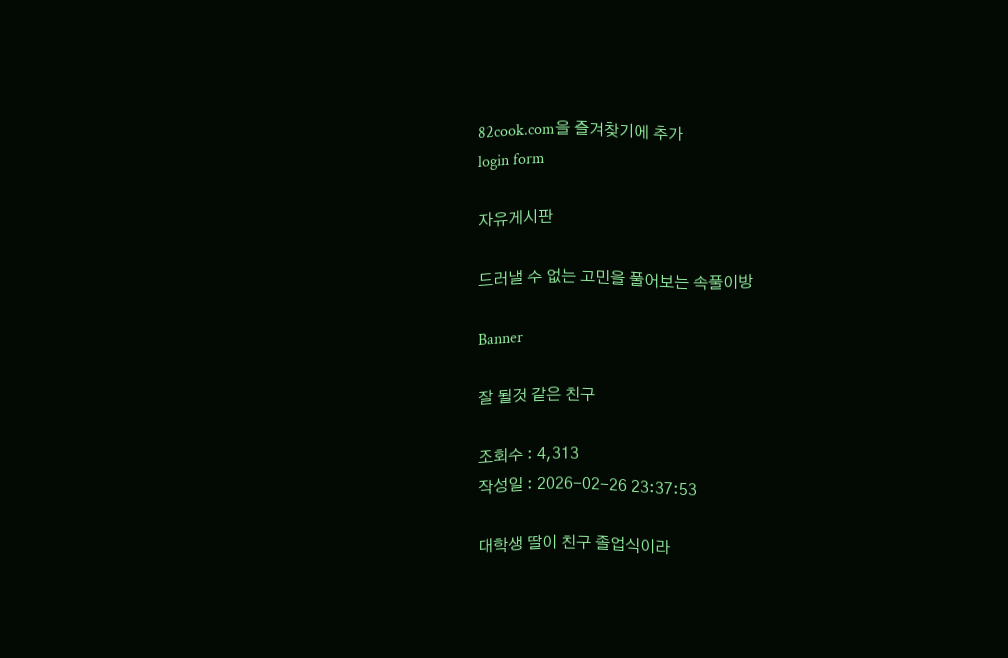82cook.com을 즐겨찾기에 추가
login form

자유게시판

드러낼 수 없는 고민을 풀어보는 속풀이방

Banner

잘 될것 같은 친구

조회수 : 4,313
작성일 : 2026-02-26 23:37:53

대학생 딸이 친구 졸업식이라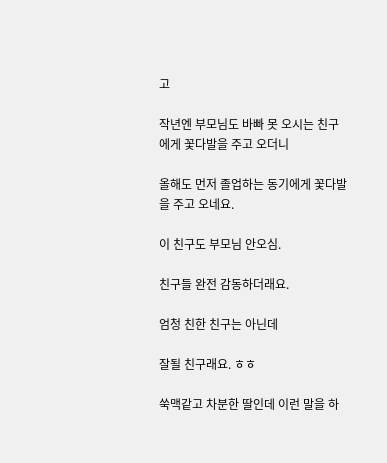고

작년엔 부모님도 바빠 못 오시는 친구에게 꽃다발을 주고 오더니

올해도 먼저 졸업하는 동기에게 꽃다발을 주고 오네요.

이 친구도 부모님 안오심.

친구들 완전 감동하더래요.

엄청 친한 친구는 아닌데

잘될 친구래요. ㅎㅎ

쑥맥같고 차분한 딸인데 이런 말을 하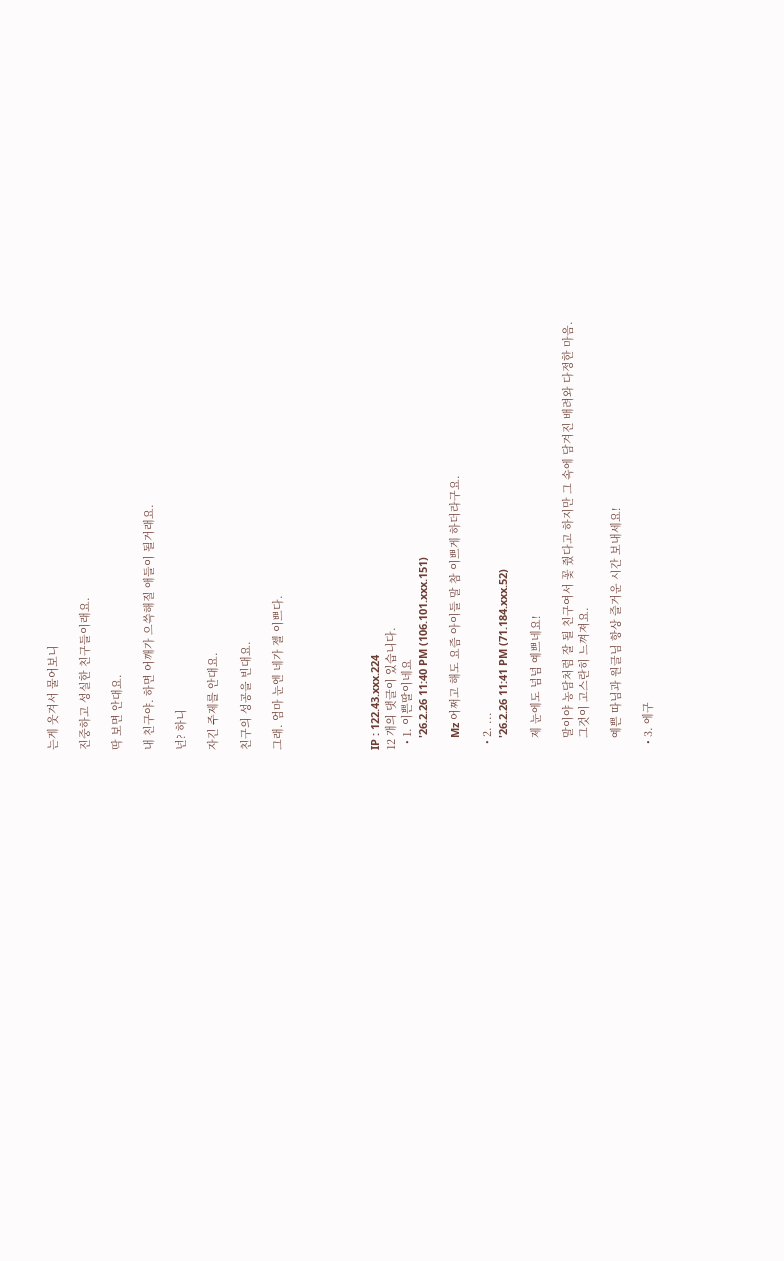는게 웃겨서 물어보니

진중하고 성실한 친구들이래요.

딱 보면 안대요.

내 친구야. 하면 어깨가 으쓱해질 애들이 될거래요.

넌? 하니

자긴 주제를 안대요.

친구의 성공을 빈대요.

그래. 엄마 눈엔 네가 젤 이쁘다.





IP : 122.43.xxx.224
12 개의 댓글이 있습니다.
  • 1. 이쁜딸이네요
    '26.2.26 11:40 PM (106.101.xxx.151)

    Mz 어쩌고 해도 요즘 아이들 말 참 이쁘게 하더라구요.

  • 2. ...
    '26.2.26 11:41 PM (71.184.xxx.52)

    제 눈에도 넘넘 예쁘네요!

    말이야 농담처럼 잘 될 친구여서 꽃 줬다고 하지만 그 속에 담겨진 배려와 다정한 마음.
    그것이 고스란히 느껴져요.

    예쁜 따님과 원글님 항상 즐거운 시간 보내세요!

  • 3. 에구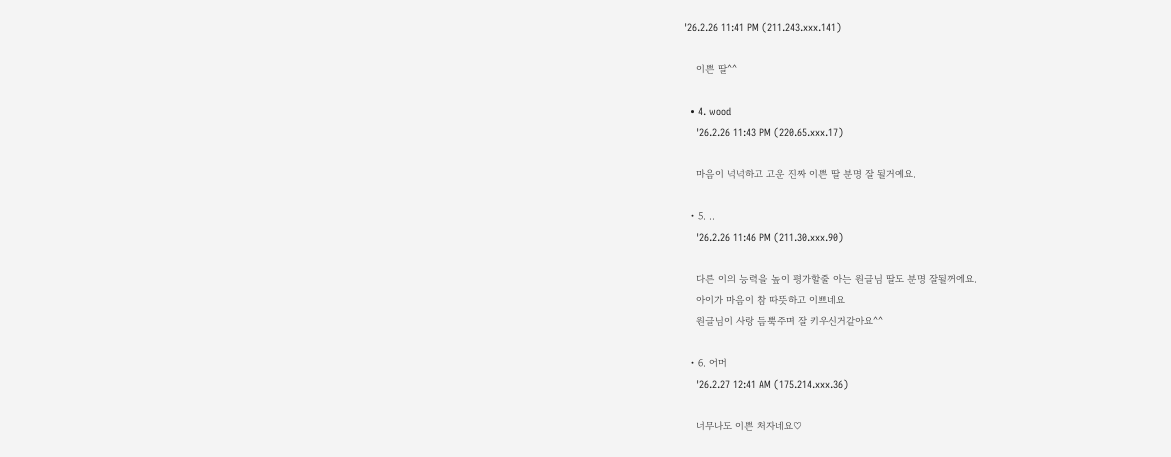'26.2.26 11:41 PM (211.243.xxx.141)

    이쁜 딸^^

  • 4. wood
    '26.2.26 11:43 PM (220.65.xxx.17)

    마음이 넉넉하고 고운 진짜 이쁜 딸 분명 잘 될거예요.

  • 5. ..
    '26.2.26 11:46 PM (211.30.xxx.90)

    다른 이의 능력을 높이 평가할줄 아는 원글님 딸도 분명 잘될꺼에요.
    아이가 마음이 참 따뜻하고 이쁘네요
    원글님이 사랑 듬뿍주며 잘 키우신거같아요^^

  • 6. 어머
    '26.2.27 12:41 AM (175.214.xxx.36)

    너무나도 이쁜 처자네요♡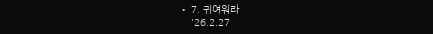• 7. 귀여워라
    '26.2.27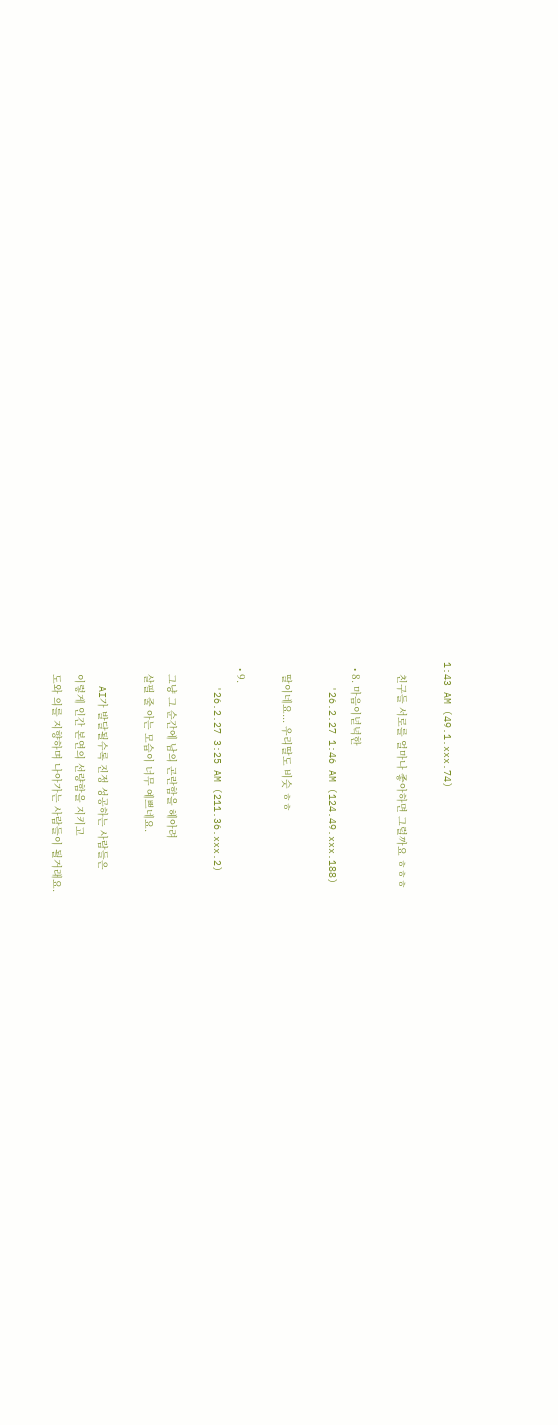1:43 AM (49.1.xxx.74)

    친구들 서로를 얼마나 좋아하면 그럴까요 ㅎㅎㅎ

  • 8. 마음이넏넉한
    '26.2.27 1:46 AM (124.49.xxx.188)

    딸이네요... 우리딸도 비슷 ㅎㅎ

  • 9.
    '26.2.27 3:25 AM (211.36.xxx.2)

    그냥 그 순간에 남의 곤란함을 헤아려
    살필 줄 아는 모습이 너무 예쁘네요.

    AI가 발달될수록 진정 성공하는 사람들은
    이렇게 인간 본연의 선량함을 지키고
    도와 의를 지향하며 나아가는 사람들이 될거래요.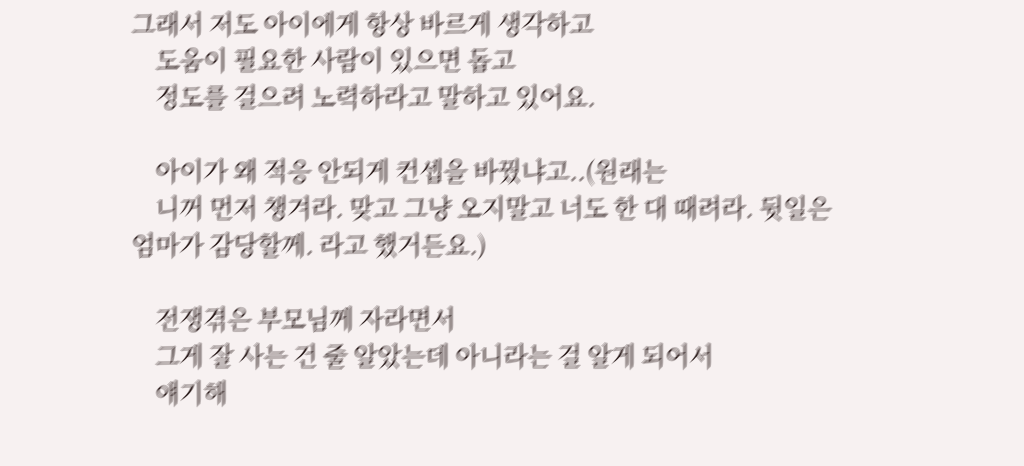그래서 저도 아이에게 항상 바르게 생각하고
    도움이 필요한 사람이 있으면 돕고
    정도를 걸으려 노력하라고 말하고 있어요.

    아이가 왜 적응 안되게 컨셉을 바꿨냐고..(원래는
    니꺼 먼저 챙겨라. 맞고 그냥 오지말고 너도 한 대 때려라. 뒷일은 엄마가 감당할께. 라고 했거든요.)

    전쟁겪은 부모님께 자라면서
    그게 잘 사는 건 줄 알았는데 아니라는 걸 알게 되어서
    얘기해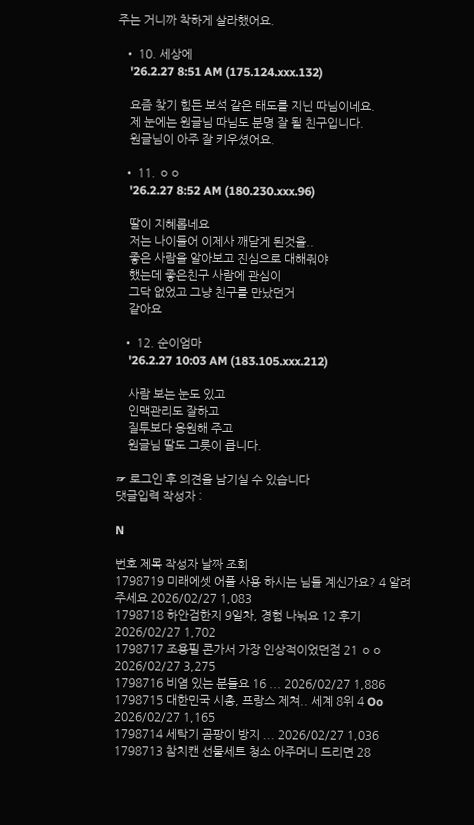주는 거니까 착하게 살라했어요.

  • 10. 세상에
    '26.2.27 8:51 AM (175.124.xxx.132)

    요즘 찾기 힘든 보석 같은 태도를 지닌 따님이네요.
    제 눈에는 원글님 따님도 분명 잘 될 친구입니다.
    원글님이 아주 잘 키우셨어요.

  • 11. ㅇㅇ
    '26.2.27 8:52 AM (180.230.xxx.96)

    딸이 지혜롭네요
    저는 나이들어 이제사 깨닫게 된것을..
    좋은 사람을 알아보고 진심으로 대해줘야
    했는데 좋은친구 사람에 관심이
    그닥 없었고 그냥 친구를 만났던거
    같아요

  • 12. 순이엄마
    '26.2.27 10:03 AM (183.105.xxx.212)

    사람 보는 눈도 있고
    인맥관리도 잘하고
    질투보다 응원해 주고
    원글님 딸도 그릇이 큽니다.

☞ 로그인 후 의견을 남기실 수 있습니다
댓글입력 작성자 :

N

번호 제목 작성자 날짜 조회
1798719 미래에셋 어플 사용 하시는 님들 계신가요? 4 알려주세요 2026/02/27 1,083
1798718 하안검한지 9일차, 경험 나눠요 12 후기 2026/02/27 1,702
1798717 조용필 콘가서 가장 인상적이었던점 21 ㅇㅇ 2026/02/27 3,275
1798716 비염 있는 분들요 16 ... 2026/02/27 1,886
1798715 대한민국 시총, 프랑스 제쳐.. 세계 8위 4 Oo 2026/02/27 1,165
1798714 세탁기 곰팡이 방지 ... 2026/02/27 1,036
1798713 참치캔 선물세트 청소 아주머니 드리면 28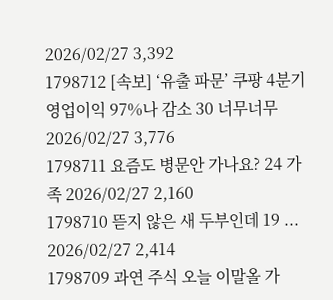2026/02/27 3,392
1798712 [속보] ‘유출 파문’ 쿠팡 4분기 영업이익 97%나 감소 30 너무너무 2026/02/27 3,776
1798711 요즘도 병문안 가나요? 24 가족 2026/02/27 2,160
1798710 뜯지 않은 새 두부인데 19 ... 2026/02/27 2,414
1798709 과연 주식 오늘 이말올 가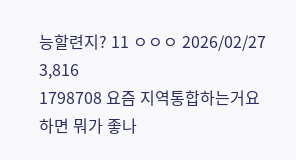능할련지? 11 ㅇㅇㅇ 2026/02/27 3,816
1798708 요즘 지역통합하는거요 하면 뭐가 좋나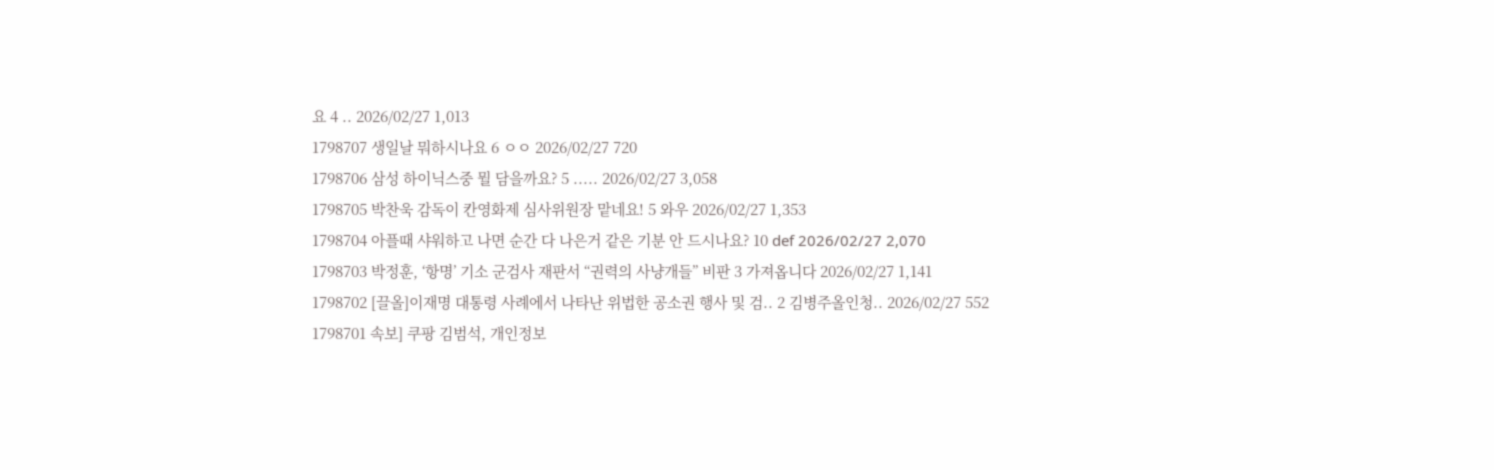요 4 .. 2026/02/27 1,013
1798707 생일날 뭐하시나요 6 ㅇㅇ 2026/02/27 720
1798706 삼성 하이닉스중 뭘 담을까요? 5 ..... 2026/02/27 3,058
1798705 박찬욱 감독이 칸영화제 심사위원장 맡네요! 5 와우 2026/02/27 1,353
1798704 아플때 샤워하고 나면 순간 다 나은거 같은 기분 안 드시나요? 10 def 2026/02/27 2,070
1798703 박정훈, ‘항명’ 기소 군검사 재판서 “권력의 사냥개들” 비판 3 가져옵니다 2026/02/27 1,141
1798702 [끌올]이재명 대통령 사례에서 나타난 위법한 공소권 행사 및 검.. 2 김병주올인청.. 2026/02/27 552
1798701 속보] 쿠팡 김범석, 개인정보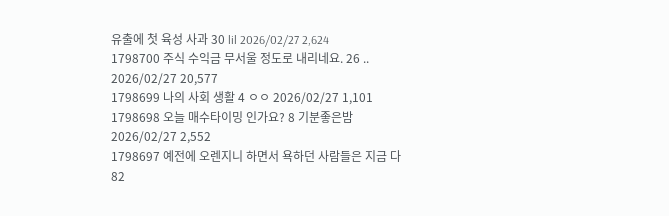유출에 첫 육성 사과 30 lil 2026/02/27 2,624
1798700 주식 수익금 무서울 정도로 내리네요. 26 .. 2026/02/27 20,577
1798699 나의 사회 생활 4 ㅇㅇ 2026/02/27 1,101
1798698 오늘 매수타이밍 인가요? 8 기분좋은밤 2026/02/27 2,552
1798697 예전에 오렌지니 하면서 욕하던 사람들은 지금 다 82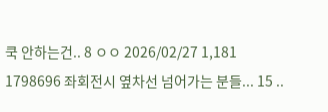쿡 안하는건.. 8 ㅇㅇ 2026/02/27 1,181
1798696 좌회전시 옆차선 넘어가는 분들... 15 ..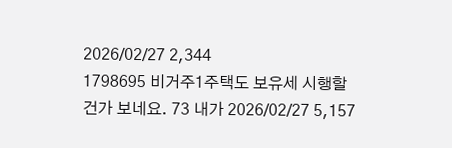2026/02/27 2,344
1798695 비거주1주택도 보유세 시행할건가 보네요. 73 내가 2026/02/27 5,157